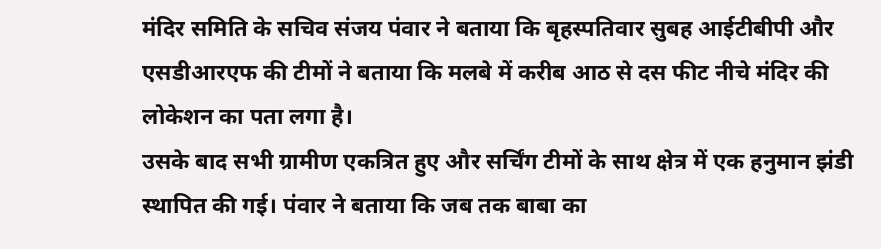मंदिर समिति के सचिव संजय पंवार ने बताया कि बृहस्पतिवार सुबह आईटीबीपी और एसडीआरएफ की टीमों ने बताया कि मलबे में करीब आठ से दस फीट नीचे मंदिर की लोकेशन का पता लगा है।
उसके बाद सभी ग्रामीण एकत्रित हुए और सर्चिंग टीमों के साथ क्षेत्र में एक हनुमान झंडी स्थापित की गई। पंवार ने बताया कि जब तक बाबा का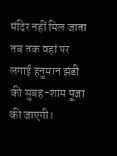मंदिर नहीं मिल जाता तब तक वहां पर लगाई हनुमान झंडी की सुबह-शाम पूजा की जाएगी।